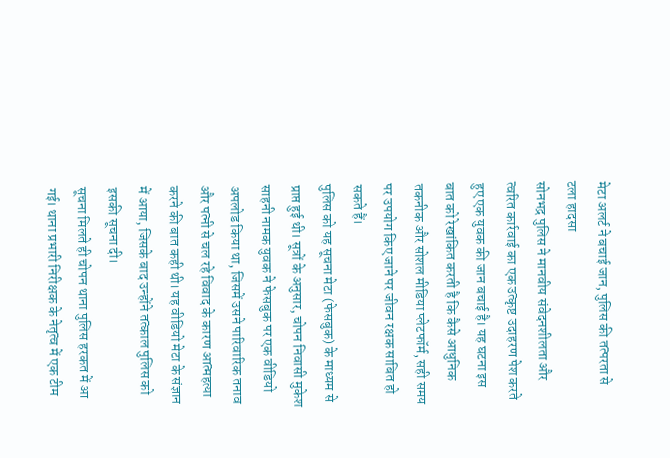मेटा अलर्ट ने बचाई जान, पुलिस की तत्परता से टला हादसा
सोनभद्र पुलिस ने मानवीय संवेदनशीलता और त्वरित कार्रवाई का एक उत्कृष्ट उदाहरण पेश करते हुए एक युवक की जान बचाई है। यह घटना इस बात को रेखांकित करती है कि कैसे आधुनिक तकनीक और सोशल मीडिया प्लेटफॉर्म, सही समय पर उपयोग किए जाने पर जीवन रक्षक साबित हो सकते हैं।
पुलिस को यह सूचना मेटा (फेसबुक) के माध्यम से प्राप्त हुई थी। सूत्रों के अनुसार, चोपन निवासी मुकेश साहनी नामक युवक ने फेसबुक पर एक वीडियो अपलोड किया था, जिसमें उसने पारिवारिक तनाव और पत्नी से चल रहे विवाद के कारण आत्महत्या करने की बात कही थी। यह वीडियो मेटा के संज्ञान में आया, जिसके बाद उन्होंने तत्काल पुलिस को इसकी सूचना दी।
सूचना मिलते ही चोपन थाना पुलिस हरकत में आ गई। थाना प्रभारी निरीक्षक के नेतृत्व में एक टीम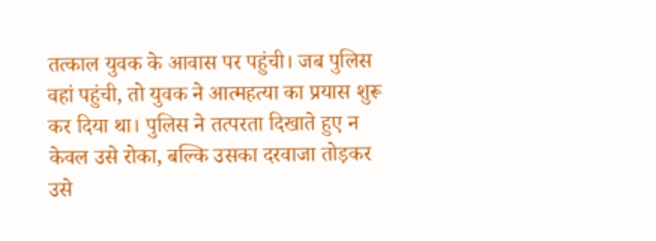तत्काल युवक के आवास पर पहुंची। जब पुलिस वहां पहुंची, तो युवक ने आत्महत्या का प्रयास शुरू कर दिया था। पुलिस ने तत्परता दिखाते हुए न केवल उसे रोका, बल्कि उसका दरवाजा तोड़कर उसे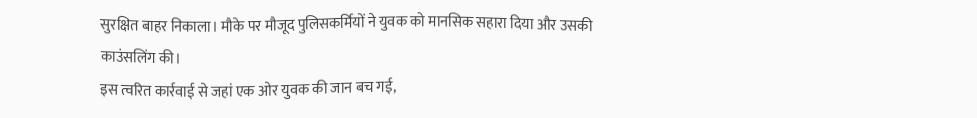सुरक्षित बाहर निकाला। मौके पर मौजूद पुलिसकर्मियों ने युवक को मानसिक सहारा दिया और उसकी काउंसलिंग की।
इस त्वरित कार्रवाई से जहां एक ओर युवक की जान बच गई,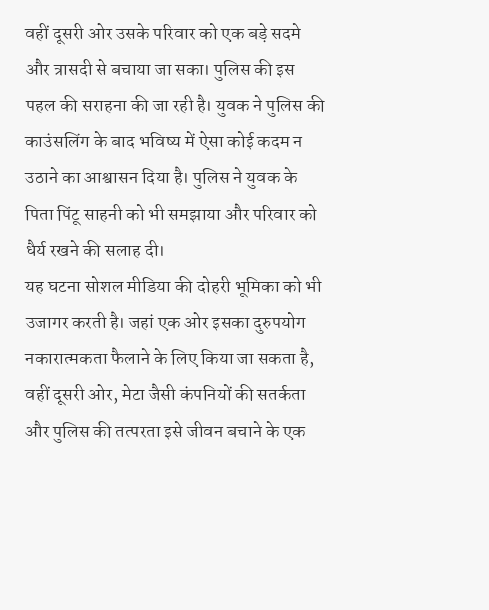वहीं दूसरी ओर उसके परिवार को एक बड़े सदमे और त्रासदी से बचाया जा सका। पुलिस की इस पहल की सराहना की जा रही है। युवक ने पुलिस की काउंसलिंग के बाद भविष्य में ऐसा कोई कदम न उठाने का आश्वासन दिया है। पुलिस ने युवक के पिता पिंटू साहनी को भी समझाया और परिवार को धैर्य रखने की सलाह दी।
यह घटना सोशल मीडिया की दोहरी भूमिका को भी उजागर करती है। जहां एक ओर इसका दुरुपयोग नकारात्मकता फैलाने के लिए किया जा सकता है, वहीं दूसरी ओर, मेटा जैसी कंपनियों की सतर्कता और पुलिस की तत्परता इसे जीवन बचाने के एक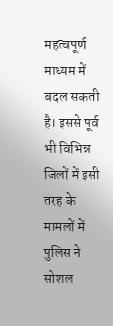महत्वपूर्ण माध्यम में बदल सकती है। इससे पूर्व भी विभिन्न जिलों में इसी तरह के मामलों में पुलिस ने सोशल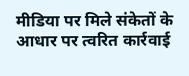मीडिया पर मिले संकेतों के आधार पर त्वरित कार्रवाई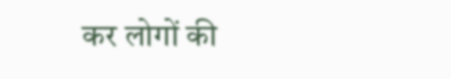कर लोगों की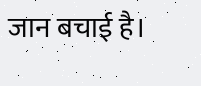जान बचाई है।